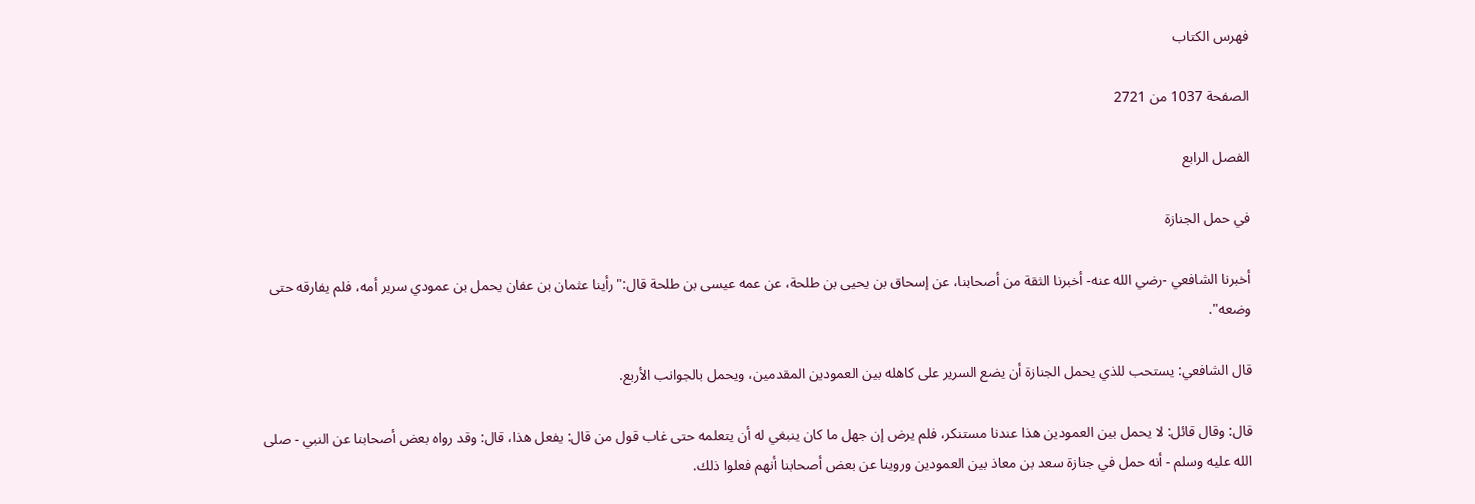فهرس الكتاب

الصفحة 1037 من 2721

الفصل الرابع

في حمل الجنازة

أخبرنا الشافعي -رضي الله عنه- أخبرنا الثقة من أصحابنا، عن إسحاق بن يحيى بن طلحة، عن عمه عيسى بن طلحة قال:"رأينا عثمان بن عفان يحمل بن عمودي سرير أمه، فلم يفارقه حتى وضعه".

قال الشافعي: يستحب للذي يحمل الجنازة أن يضع السرير على كاهله بين العمودين المقدمين، ويحمل بالجوانب الأربع.

قال: وقال قائل: لا يحمل بين العمودين هذا عندنا مستنكر، فلم يرض إن جهل ما كان ينبغي له أن يتعلمه حتى غاب قول من قال: يفعل هذا، قال: وقد رواه بعض أصحابنا عن النبي - صلى الله عليه وسلم - أنه حمل في جنازة سعد بن معاذ بين العمودين وروينا عن بعض أصحابنا أنهم فعلوا ذلك.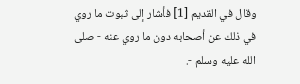وقال في القديم [1] فأشار إلى ثبوت ما روي في ذلك عن أصحابه دون ما روي عنه - صلى الله عليه وسلم -.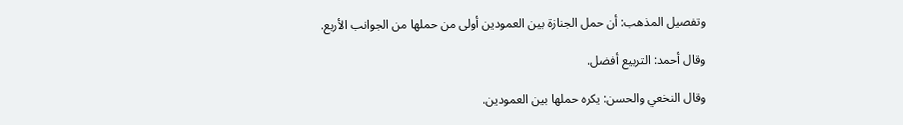وتفصيل المذهب: أن حمل الجنازة بين العمودين أولى من حملها من الجوانب الأربع.

وقال أحمد: التربيع أفضل.

وقال النخعي والحسن: يكره حملها بين العمودين.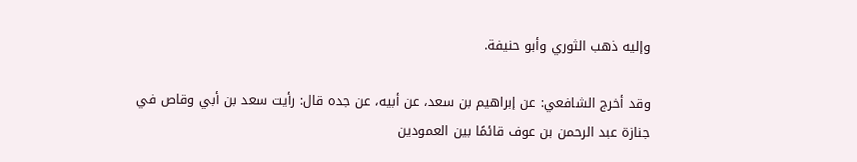وإليه ذهب الثوري وأبو حنيفة.

وقد أخرج الشافعي: عن إبراهيم بن سعد، عن أبيه، عن جده قال: رأيت سعد بن أبي وقاص في جنازة عبد الرحمن بن عوف قائمًا بين العمودين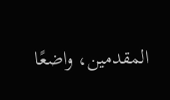المقدمين، واضعًا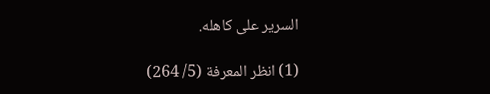السرير على كاهله.

(1) انظر المعرفة (5/ 264)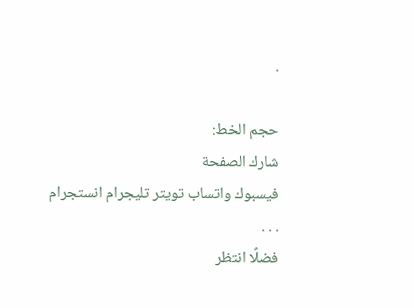.

حجم الخط:
شارك الصفحة
فيسبوك واتساب تويتر تليجرام انستجرام
. . .
فضلًا انتظر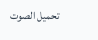تحميل الصوت